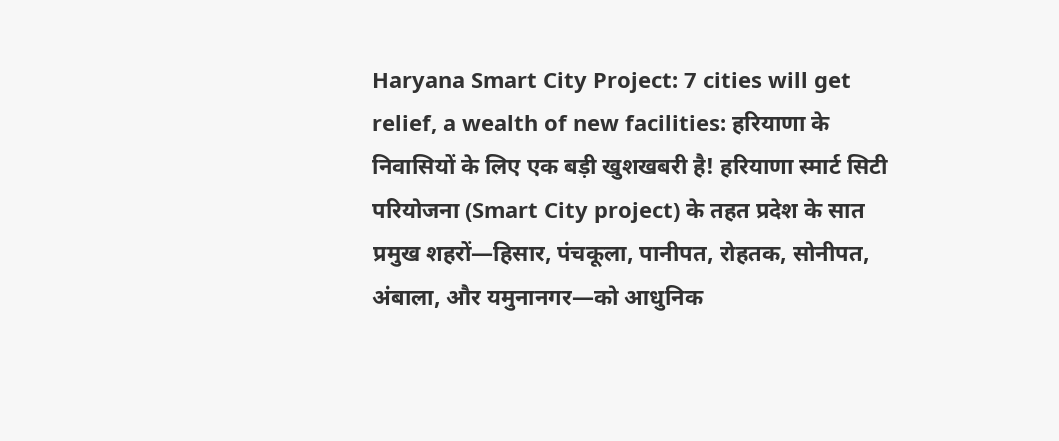Haryana Smart City Project: 7 cities will get relief, a wealth of new facilities: हरियाणा के निवासियों के लिए एक बड़ी खुशखबरी है! हरियाणा स्मार्ट सिटी परियोजना (Smart City project) के तहत प्रदेश के सात प्रमुख शहरों—हिसार, पंचकूला, पानीपत, रोहतक, सोनीपत, अंबाला, और यमुनानगर—को आधुनिक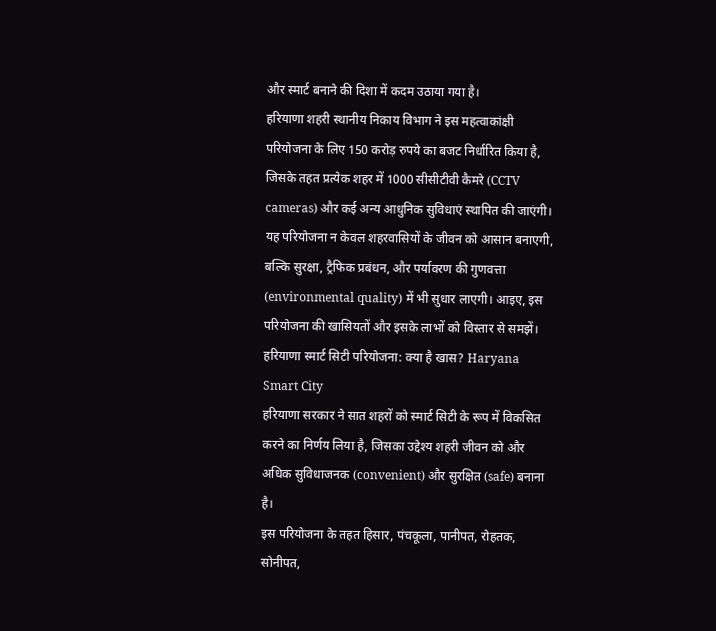और स्मार्ट बनाने की दिशा में कदम उठाया गया है।
हरियाणा शहरी स्थानीय निकाय विभाग ने इस महत्वाकांक्षी परियोजना के लिए 150 करोड़ रुपये का बजट निर्धारित किया है, जिसके तहत प्रत्येक शहर में 1000 सीसीटीवी कैमरे (CCTV cameras) और कई अन्य आधुनिक सुविधाएं स्थापित की जाएंगी। यह परियोजना न केवल शहरवासियों के जीवन को आसान बनाएगी, बल्कि सुरक्षा, ट्रैफिक प्रबंधन, और पर्यावरण की गुणवत्ता (environmental quality) में भी सुधार लाएगी। आइए, इस परियोजना की खासियतों और इसके लाभों को विस्तार से समझें।
हरियाणा स्मार्ट सिटी परियोजना: क्या है खास? Haryana Smart City
हरियाणा सरकार ने सात शहरों को स्मार्ट सिटी के रूप में विकसित करने का निर्णय लिया है, जिसका उद्देश्य शहरी जीवन को और अधिक सुविधाजनक (convenient) और सुरक्षित (safe) बनाना है।
इस परियोजना के तहत हिसार, पंचकूला, पानीपत, रोहतक, सोनीपत,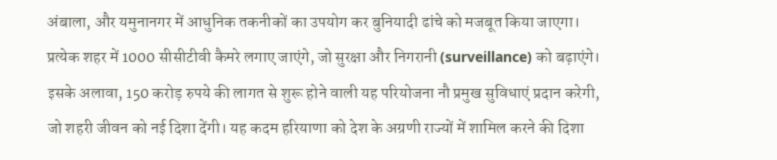अंबाला, और यमुनानगर में आधुनिक तकनीकों का उपयोग कर बुनियादी ढांचे को मजबूत किया जाएगा। प्रत्येक शहर में 1000 सीसीटीवी कैमरे लगाए जाएंगे, जो सुरक्षा और निगरानी (surveillance) को बढ़ाएंगे। इसके अलावा, 150 करोड़ रुपये की लागत से शुरू होने वाली यह परियोजना नौ प्रमुख सुविधाएं प्रदान करेगी, जो शहरी जीवन को नई दिशा देंगी। यह कदम हरियाणा को देश के अग्रणी राज्यों में शामिल करने की दिशा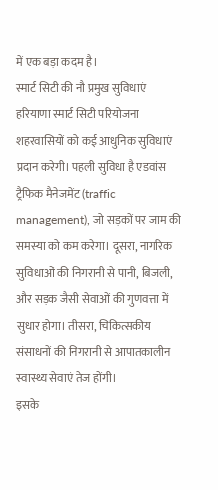में एक बड़ा कदम है।
स्मार्ट सिटी की नौ प्रमुख सुविधाएं
हरियाणा स्मार्ट सिटी परियोजना शहरवासियों को कई आधुनिक सुविधाएं प्रदान करेगी। पहली सुविधा है एडवांस ट्रैफिक मैनेजमेंट (traffic management), जो सड़कों पर जाम की समस्या को कम करेगा। दूसरा, नागरिक सुविधाओं की निगरानी से पानी, बिजली, और सड़क जैसी सेवाओं की गुणवत्ता में सुधार होगा। तीसरा, चिकित्सकीय संसाधनों की निगरानी से आपातकालीन स्वास्थ्य सेवाएं तेज होंगी।
इसके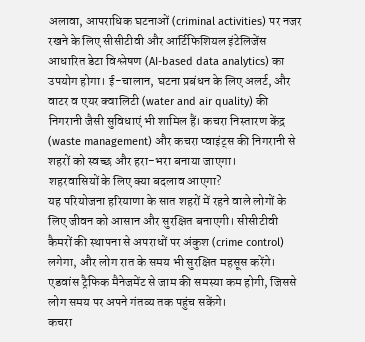अलावा, आपराधिक घटनाओं (criminal activities) पर नजर रखने के लिए सीसीटीवी और आर्टिफिशियल इंटेलिजेंस आधारित डेटा विश्लेषण (AI-based data analytics) का उपयोग होगा। ई-चालान, घटना प्रबंधन के लिए अलर्ट, और वाटर व एयर क्वालिटी (water and air quality) की निगरानी जैसी सुविधाएं भी शामिल हैं। कचरा निस्तारण केंद्र (waste management) और कचरा प्वाइंट्स की निगरानी से शहरों को स्वच्छ और हरा-भरा बनाया जाएगा।
शहरवासियों के लिए क्या बदलाव आएगा?
यह परियोजना हरियाणा के सात शहरों में रहने वाले लोगों के लिए जीवन को आसान और सुरक्षित बनाएगी। सीसीटीवी कैमरों की स्थापना से अपराधों पर अंकुश (crime control) लगेगा, और लोग रात के समय भी सुरक्षित महसूस करेंगे। एडवांस ट्रैफिक मैनेजमेंट से जाम की समस्या कम होगी, जिससे लोग समय पर अपने गंतव्य तक पहुंच सकेंगे।
कचरा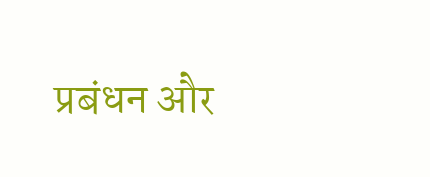प्रबंधन और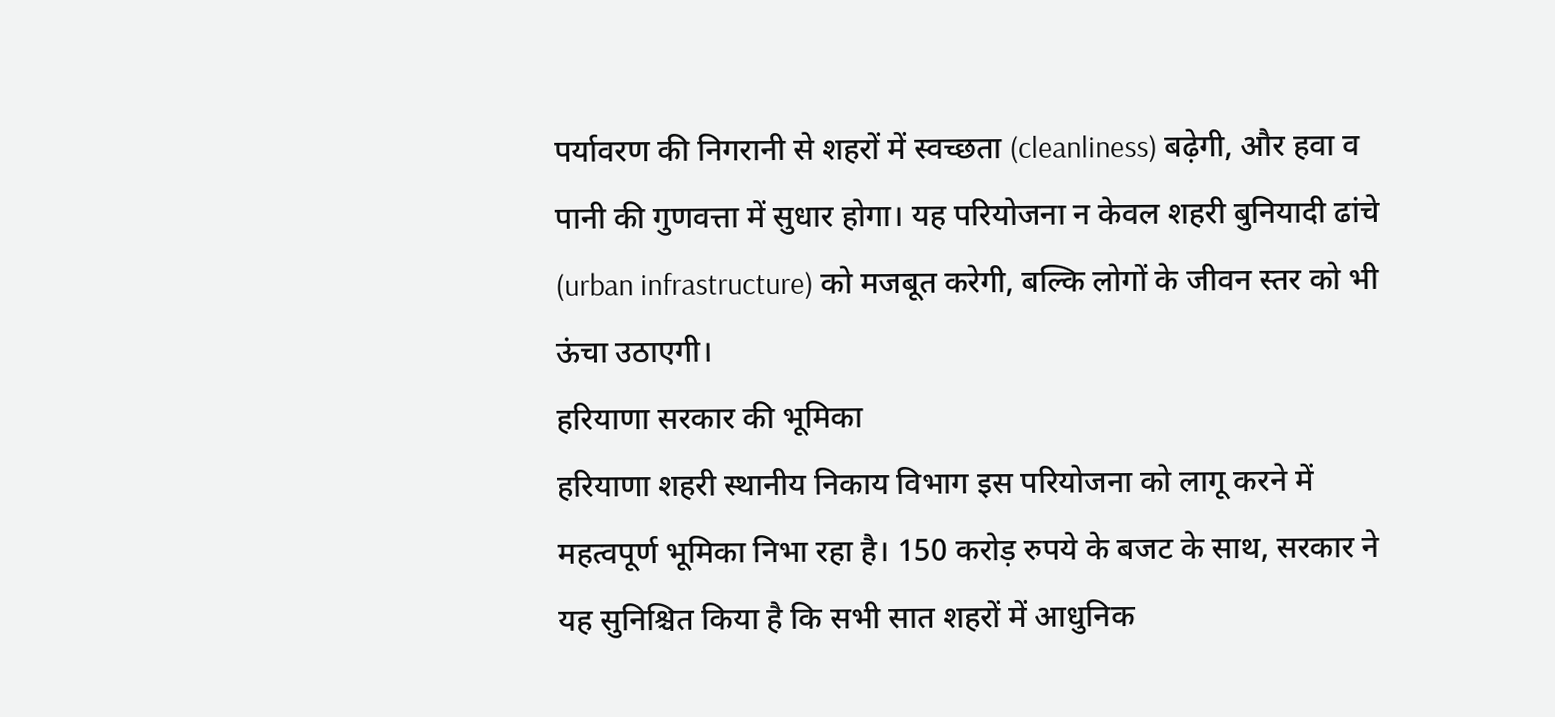पर्यावरण की निगरानी से शहरों में स्वच्छता (cleanliness) बढ़ेगी, और हवा व पानी की गुणवत्ता में सुधार होगा। यह परियोजना न केवल शहरी बुनियादी ढांचे (urban infrastructure) को मजबूत करेगी, बल्कि लोगों के जीवन स्तर को भी ऊंचा उठाएगी।
हरियाणा सरकार की भूमिका
हरियाणा शहरी स्थानीय निकाय विभाग इस परियोजना को लागू करने में महत्वपूर्ण भूमिका निभा रहा है। 150 करोड़ रुपये के बजट के साथ, सरकार ने यह सुनिश्चित किया है कि सभी सात शहरों में आधुनिक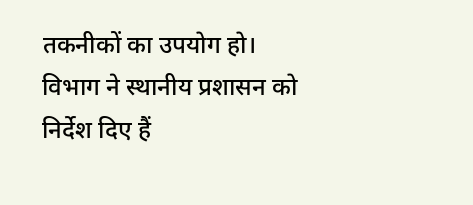तकनीकों का उपयोग हो।
विभाग ने स्थानीय प्रशासन को निर्देश दिए हैं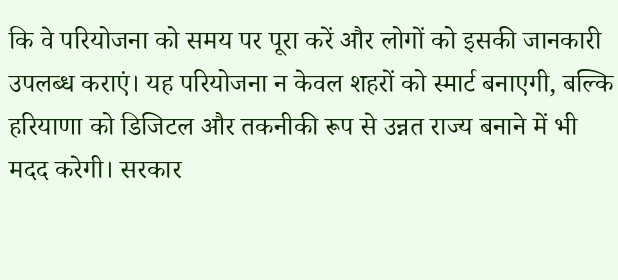कि वे परियोजना को समय पर पूरा करें और लोगों को इसकी जानकारी उपलब्ध कराएं। यह परियोजना न केवल शहरों को स्मार्ट बनाएगी, बल्कि हरियाणा को डिजिटल और तकनीकी रूप से उन्नत राज्य बनाने में भी मदद करेगी। सरकार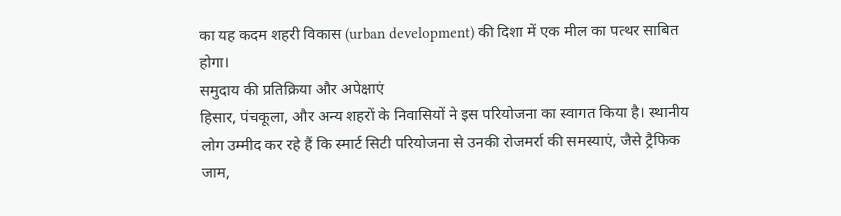का यह कदम शहरी विकास (urban development) की दिशा में एक मील का पत्थर साबित होगा।
समुदाय की प्रतिक्रिया और अपेक्षाएं
हिसार, पंचकूला, और अन्य शहरों के निवासियों ने इस परियोजना का स्वागत किया है। स्थानीय लोग उम्मीद कर रहे हैं कि स्मार्ट सिटी परियोजना से उनकी रोजमर्रा की समस्याएं, जैसे ट्रैफिक जाम,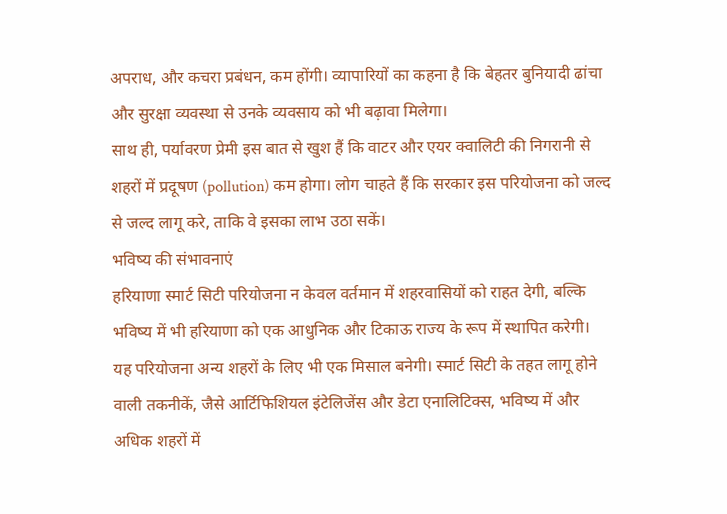अपराध, और कचरा प्रबंधन, कम होंगी। व्यापारियों का कहना है कि बेहतर बुनियादी ढांचा और सुरक्षा व्यवस्था से उनके व्यवसाय को भी बढ़ावा मिलेगा।
साथ ही, पर्यावरण प्रेमी इस बात से खुश हैं कि वाटर और एयर क्वालिटी की निगरानी से शहरों में प्रदूषण (pollution) कम होगा। लोग चाहते हैं कि सरकार इस परियोजना को जल्द से जल्द लागू करे, ताकि वे इसका लाभ उठा सकें।
भविष्य की संभावनाएं
हरियाणा स्मार्ट सिटी परियोजना न केवल वर्तमान में शहरवासियों को राहत देगी, बल्कि भविष्य में भी हरियाणा को एक आधुनिक और टिकाऊ राज्य के रूप में स्थापित करेगी।
यह परियोजना अन्य शहरों के लिए भी एक मिसाल बनेगी। स्मार्ट सिटी के तहत लागू होने वाली तकनीकें, जैसे आर्टिफिशियल इंटेलिजेंस और डेटा एनालिटिक्स, भविष्य में और अधिक शहरों में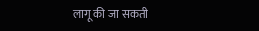लागू की जा सकती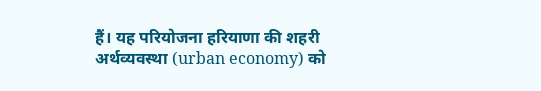हैं। यह परियोजना हरियाणा की शहरी अर्थव्यवस्था (urban economy) को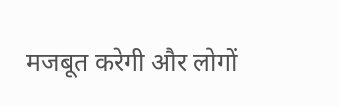मजबूत करेगी और लोगों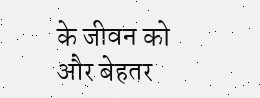के जीवन को और बेहतर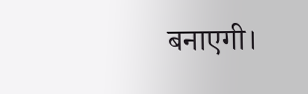बनाएगी।